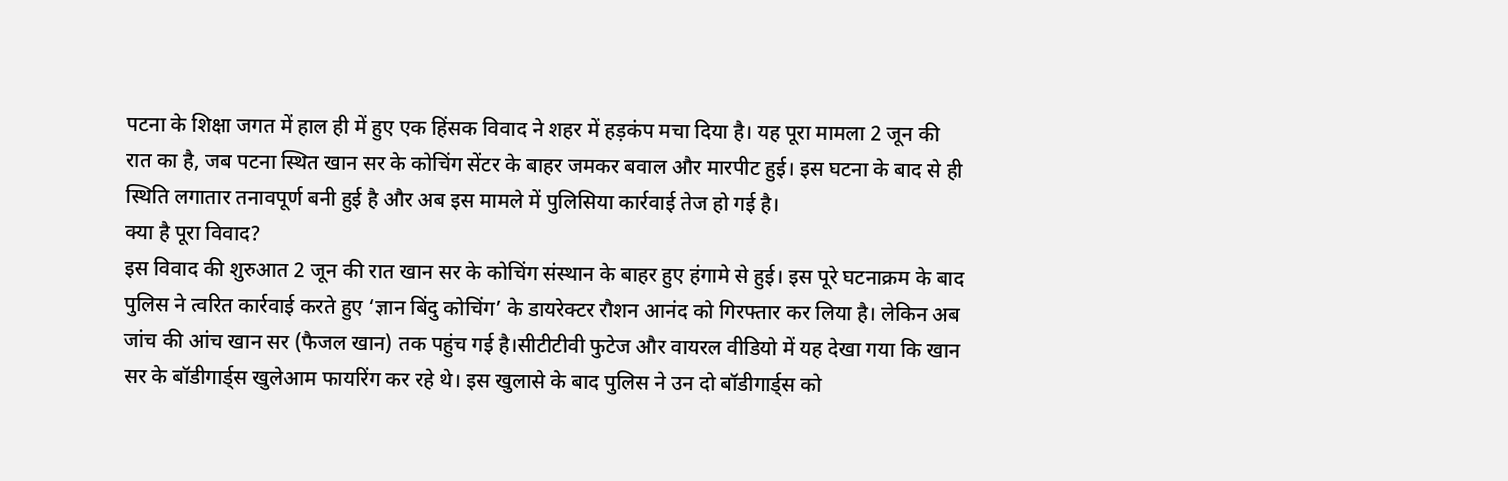पटना के शिक्षा जगत में हाल ही में हुए एक हिंसक विवाद ने शहर में हड़कंप मचा दिया है। यह पूरा मामला 2 जून की रात का है, जब पटना स्थित खान सर के कोचिंग सेंटर के बाहर जमकर बवाल और मारपीट हुई। इस घटना के बाद से ही स्थिति लगातार तनावपूर्ण बनी हुई है और अब इस मामले में पुलिसिया कार्रवाई तेज हो गई है।
क्या है पूरा विवाद?
इस विवाद की शुरुआत 2 जून की रात खान सर के कोचिंग संस्थान के बाहर हुए हंगामे से हुई। इस पूरे घटनाक्रम के बाद पुलिस ने त्वरित कार्रवाई करते हुए ‘ज्ञान बिंदु कोचिंग’ के डायरेक्टर रौशन आनंद को गिरफ्तार कर लिया है। लेकिन अब जांच की आंच खान सर (फैजल खान) तक पहुंच गई है।सीटीटीवी फुटेज और वायरल वीडियो में यह देखा गया कि खान सर के बॉडीगार्ड्स खुलेआम फायरिंग कर रहे थे। इस खुलासे के बाद पुलिस ने उन दो बॉडीगार्ड्स को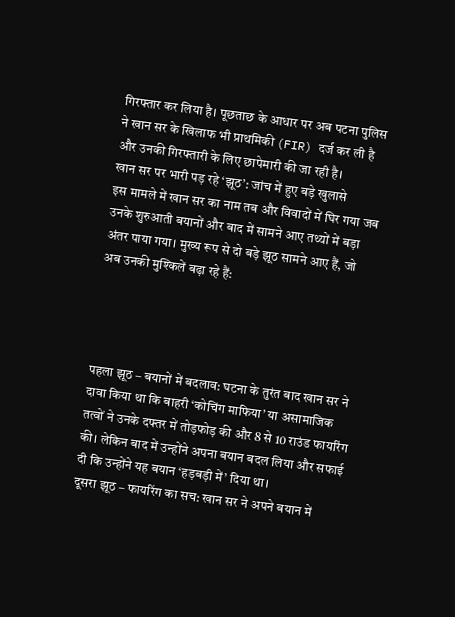गिरफ्तार कर लिया है। पूछताछ के आधार पर अब पटना पुलिस ने खान सर के खिलाफ भी प्राथमिकी (FIR) दर्ज कर ली है और उनकी गिरफ्तारी के लिए छापेमारी की जा रही है।
खान सर पर भारी पड़ रहे ‘झूठ’: जांच में हुए बड़े खुलासे
इस मामले में खान सर का नाम तब और विवादों में घिर गया जब उनके शुरुआती बयानों और बाद में सामने आए तथ्यों में बड़ा अंतर पाया गया। मुख्य रूप से दो बड़े झूठ सामने आए हैं, जो अब उनकी मुश्किलें बढ़ा रहे हैं:




पहला झूठ – बयानों में बदलाव: घटना के तुरंत बाद खान सर ने दावा किया था कि बाहरी ‘कोचिंग माफिया’ या असामाजिक तत्वों ने उनके दफ्तर में तोड़फोड़ की और 8 से 10 राउंड फायरिंग की। लेकिन बाद में उन्होंने अपना बयान बदल लिया और सफाई दी कि उन्होंने यह बयान ‘हड़बड़ी में’ दिया था।
दूसरा झूठ – फायरिंग का सच: खान सर ने अपने बयान में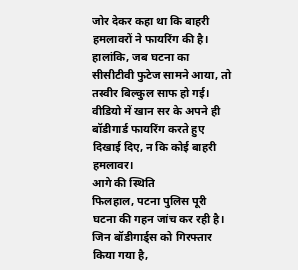जोर देकर कहा था कि बाहरी हमलावरों ने फायरिंग की है। हालांकि, जब घटना का सीसीटीवी फुटेज सामने आया, तो तस्वीर बिल्कुल साफ हो गई। वीडियो में खान सर के अपने ही बॉडीगार्ड फायरिंग करते हुए दिखाई दिए, न कि कोई बाहरी हमलावर।
आगे की स्थिति
फिलहाल, पटना पुलिस पूरी घटना की गहन जांच कर रही है। जिन बॉडीगार्ड्स को गिरफ्तार किया गया है,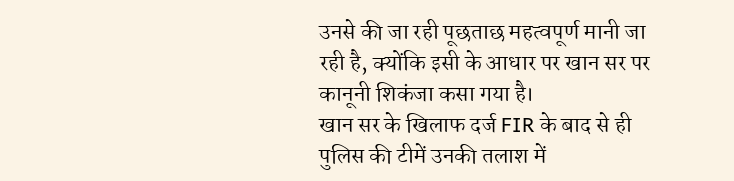उनसे की जा रही पूछताछ महत्वपूर्ण मानी जा रही है, क्योंकि इसी के आधार पर खान सर पर कानूनी शिकंजा कसा गया है।
खान सर के खिलाफ दर्ज FIR के बाद से ही पुलिस की टीमें उनकी तलाश में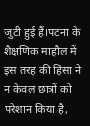जुटी हुई हैं।पटना के शैक्षणिक माहौल में इस तरह की हिंसा ने न केवल छात्रों को परेशान किया है,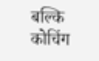बल्कि कोचिंग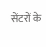सेंटरों के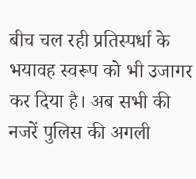बीच चल रही प्रतिस्पर्धा के भयावह स्वरूप को भी उजागर कर दिया है। अब सभी की नजरें पुलिस की अगली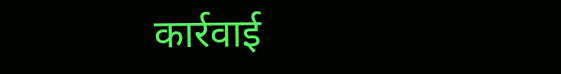कार्रवाई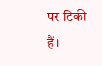पर टिकी हैं।